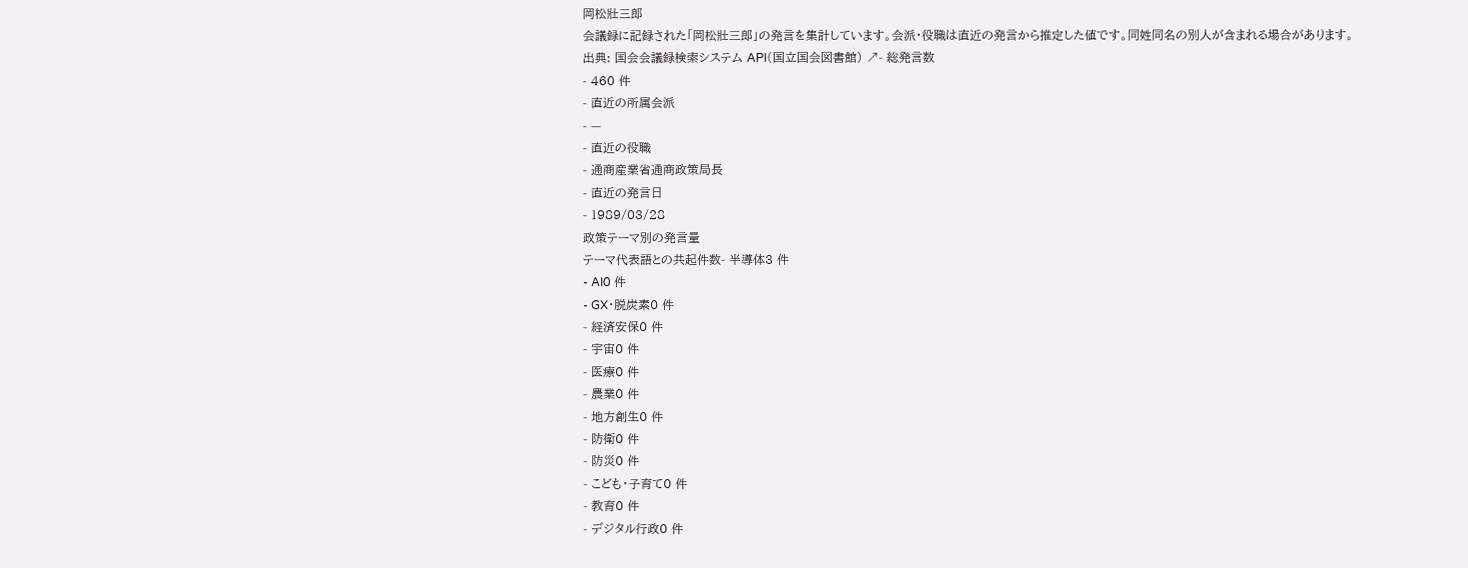岡松壯三郎
会議録に記録された「岡松壯三郎」の発言を集計しています。会派・役職は直近の発言から推定した値です。同姓同名の別人が含まれる場合があります。
出典: 国会会議録検索システム API(国立国会図書館) ↗- 総発言数
- 460 件
- 直近の所属会派
- —
- 直近の役職
- 通商産業省通商政策局長
- 直近の発言日
- 1989/03/28
政策テーマ別の発言量
テーマ代表語との共起件数- 半導体3 件
- AI0 件
- GX・脱炭素0 件
- 経済安保0 件
- 宇宙0 件
- 医療0 件
- 農業0 件
- 地方創生0 件
- 防衛0 件
- 防災0 件
- こども・子育て0 件
- 教育0 件
- デジタル行政0 件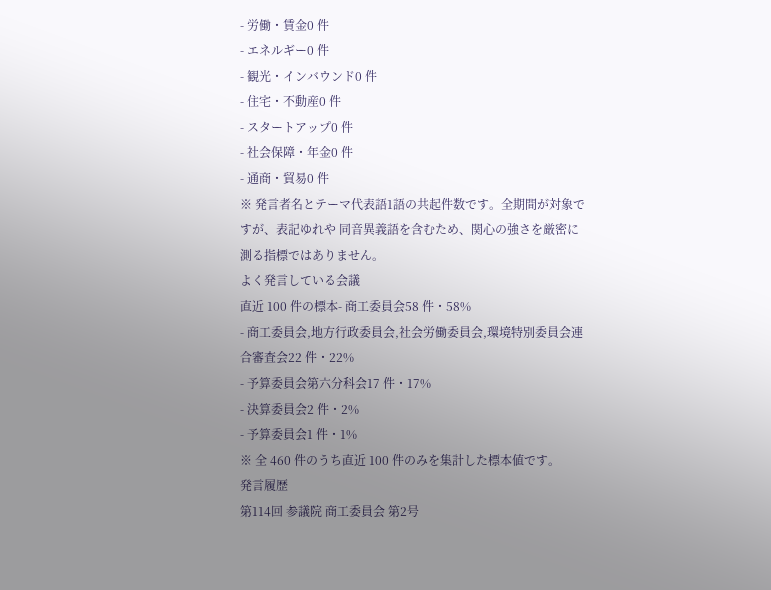- 労働・賃金0 件
- エネルギー0 件
- 観光・インバウンド0 件
- 住宅・不動産0 件
- スタートアップ0 件
- 社会保障・年金0 件
- 通商・貿易0 件
※ 発言者名とテーマ代表語1語の共起件数です。全期間が対象ですが、表記ゆれや 同音異義語を含むため、関心の強さを厳密に測る指標ではありません。
よく発言している会議
直近 100 件の標本- 商工委員会58 件・58%
- 商工委員会,地方行政委員会,社会労働委員会,環境特別委員会連合審査会22 件・22%
- 予算委員会第六分科会17 件・17%
- 決算委員会2 件・2%
- 予算委員会1 件・1%
※ 全 460 件のうち直近 100 件のみを集計した標本値です。
発言履歴
第114回 参議院 商工委員会 第2号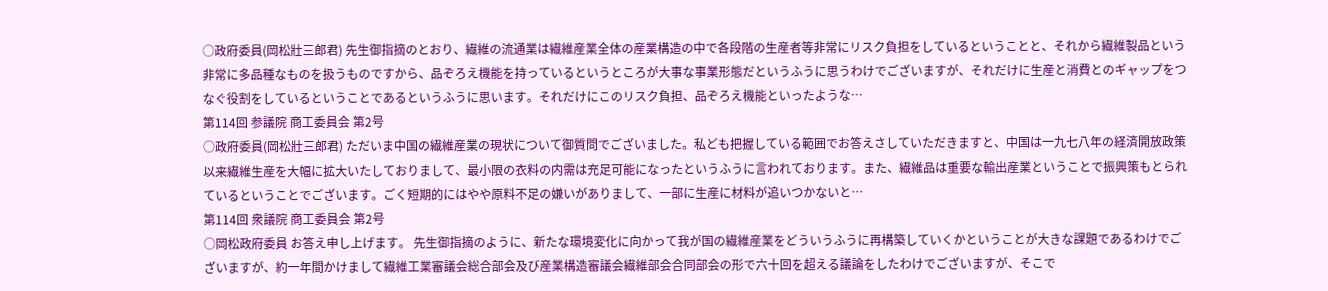○政府委員(岡松壯三郎君) 先生御指摘のとおり、繊維の流通業は繊維産業全体の産業構造の中で各段階の生産者等非常にリスク負担をしているということと、それから繊維製品という非常に多品種なものを扱うものですから、品ぞろえ機能を持っているというところが大事な事業形態だというふうに思うわけでございますが、それだけに生産と消費とのギャップをつなぐ役割をしているということであるというふうに思います。それだけにこのリスク負担、品ぞろえ機能といったような…
第114回 参議院 商工委員会 第2号
○政府委員(岡松壯三郎君) ただいま中国の繊維産業の現状について御質問でございました。私ども把握している範囲でお答えさしていただきますと、中国は一九七八年の経済開放政策以来繊維生産を大幅に拡大いたしておりまして、最小限の衣料の内需は充足可能になったというふうに言われております。また、繊維品は重要な輸出産業ということで振興策もとられているということでございます。ごく短期的にはやや原料不足の嫌いがありまして、一部に生産に材料が追いつかないと…
第114回 衆議院 商工委員会 第2号
○岡松政府委員 お答え申し上げます。 先生御指摘のように、新たな環境変化に向かって我が国の繊維産業をどういうふうに再構築していくかということが大きな課題であるわけでございますが、約一年間かけまして繊維工業審議会総合部会及び産業構造審議会繊維部会合同部会の形で六十回を超える議論をしたわけでございますが、そこで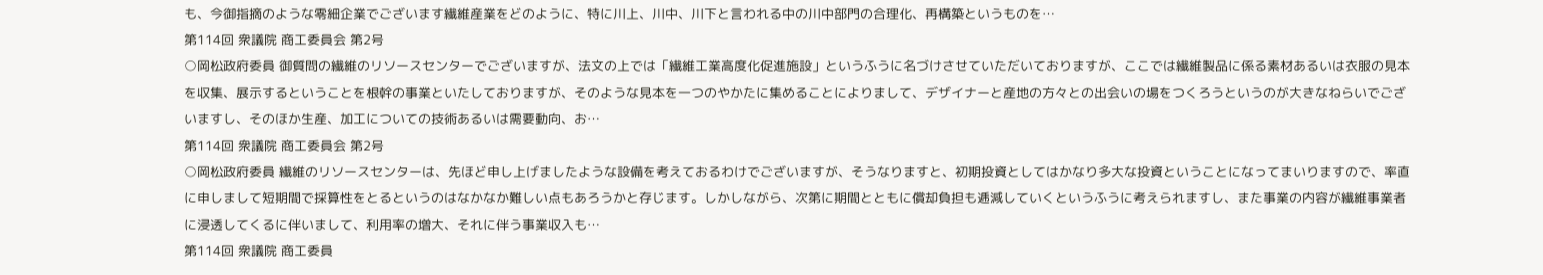も、今御指摘のような零細企業でございます繊維産業をどのように、特に川上、川中、川下と言われる中の川中部門の合理化、再構築というものを…
第114回 衆議院 商工委員会 第2号
○岡松政府委員 御質問の繊維のリソースセンターでございますが、法文の上では「繊維工業高度化促進施設」というふうに名づけさせていただいておりますが、ここでは繊維製品に係る素材あるいは衣服の見本を収集、展示するということを根幹の事業といたしておりますが、そのような見本を一つのやかたに集めることによりまして、デザイナーと産地の方々との出会いの場をつくろうというのが大きなねらいでございますし、そのほか生産、加工についての技術あるいは需要動向、お…
第114回 衆議院 商工委員会 第2号
○岡松政府委員 繊維のリソースセンターは、先ほど申し上げましたような設備を考えておるわけでございますが、そうなりますと、初期投資としてはかなり多大な投資ということになってまいりますので、率直に申しまして短期間で採算性をとるというのはなかなか難しい点もあろうかと存じます。しかしながら、次第に期間とともに償却負担も逓減していくというふうに考えられますし、また事業の内容が繊維事業者に浸透してくるに伴いまして、利用率の増大、それに伴う事業収入も…
第114回 衆議院 商工委員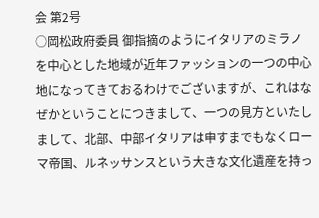会 第2号
○岡松政府委員 御指摘のようにイタリアのミラノを中心とした地域が近年ファッションの一つの中心地になってきておるわけでございますが、これはなぜかということにつきまして、一つの見方といたしまして、北部、中部イタリアは申すまでもなくローマ帝国、ルネッサンスという大きな文化遺産を持っ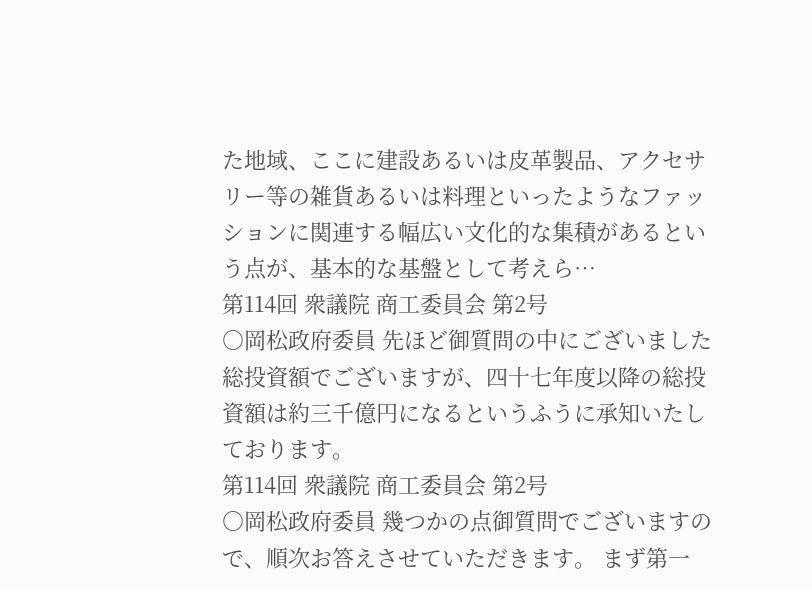た地域、ここに建設あるいは皮革製品、アクセサリー等の雑貨あるいは料理といったようなファッションに関連する幅広い文化的な集積があるという点が、基本的な基盤として考えら…
第114回 衆議院 商工委員会 第2号
○岡松政府委員 先ほど御質問の中にございました総投資額でございますが、四十七年度以降の総投資額は約三千億円になるというふうに承知いたしております。
第114回 衆議院 商工委員会 第2号
○岡松政府委員 幾つかの点御質問でございますので、順次お答えさせていただきます。 まず第一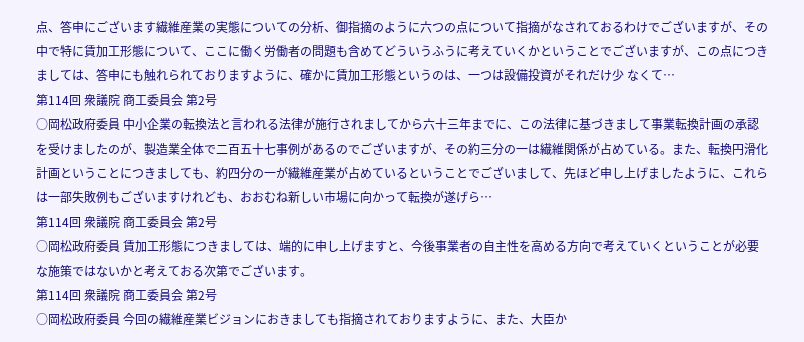点、答申にございます繊維産業の実態についての分析、御指摘のように六つの点について指摘がなされておるわけでございますが、その中で特に賃加工形態について、ここに働く労働者の問題も含めてどういうふうに考えていくかということでございますが、この点につきましては、答申にも触れられておりますように、確かに賃加工形態というのは、一つは設備投資がそれだけ少 なくて…
第114回 衆議院 商工委員会 第2号
○岡松政府委員 中小企業の転換法と言われる法律が施行されましてから六十三年までに、この法律に基づきまして事業転換計画の承認を受けましたのが、製造業全体で二百五十七事例があるのでございますが、その約三分の一は繊維関係が占めている。また、転換円滑化計画ということにつきましても、約四分の一が繊維産業が占めているということでございまして、先ほど申し上げましたように、これらは一部失敗例もございますけれども、おおむね新しい市場に向かって転換が遂げら…
第114回 衆議院 商工委員会 第2号
○岡松政府委員 賃加工形態につきましては、端的に申し上げますと、今後事業者の自主性を高める方向で考えていくということが必要な施策ではないかと考えておる次第でございます。
第114回 衆議院 商工委員会 第2号
○岡松政府委員 今回の繊維産業ビジョンにおきましても指摘されておりますように、また、大臣か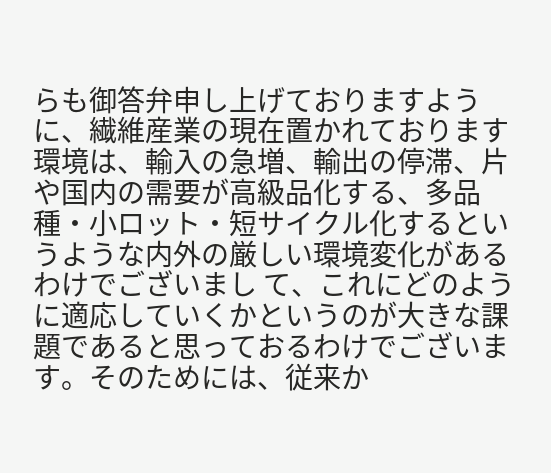らも御答弁申し上げておりますように、繊維産業の現在置かれております環境は、輸入の急増、輸出の停滞、片や国内の需要が高級品化する、多品種・小ロット・短サイクル化するというような内外の厳しい環境変化があるわけでございまし て、これにどのように適応していくかというのが大きな課題であると思っておるわけでございます。そのためには、従来か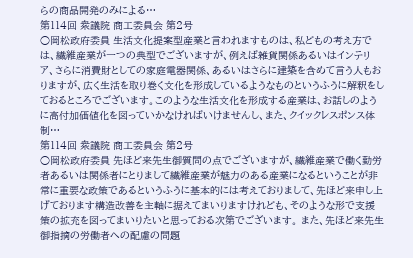らの商品開発のみによる…
第114回 衆議院 商工委員会 第2号
○岡松政府委員 生活文化提案型産業と言われますものは、私どもの考え方では、繊維産業が一つの典型でございますが、例えば雑貨関係あるいはインテリア、さらに消費財としての家庭電器関係、あるいはさらに建築を含めて言う人もおりますが、広く生活を取り巻く文化を形成しているようなものというふうに解釈をしておるところでございます。このような生活文化を形成する産業は、お話しのように高付加価値化を図っていかなければいけませんし、また、クイックレスポンス体制…
第114回 衆議院 商工委員会 第2号
○岡松政府委員 先ほど来先生御質問の点でございますが、繊維産業で働く勤労者あるいは関係者にとりまして繊維産業が魅力のある産業になるということが非常に重要な政策であるというふうに基本的には考えておりまして、先ほど来申し上げております構造改善を主軸に据えてまいりますけれども、そのような形で支援策の拡充を図ってまいりたいと思っておる次第でございます。 また、先ほど来先生御指摘の労働者への配慮の問題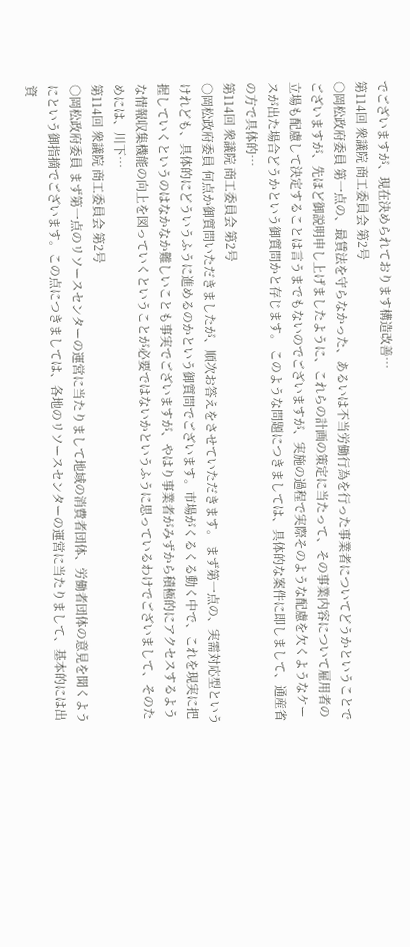でございますが、現在決められております構造改善…
第114回 衆議院 商工委員会 第2号
○岡松政府委員 第一点の、最賃法を守らなかった、あるいは不当労働行為を行った事業者についてどうかということでございますが、先ほど御説明申し上げましたように、これらの計画の策定に当たって、その事業内容について雇用者の立場も配慮して決定することは言うまでもないのでございますが、実施の過程で実際そのような配慮を欠くようなケースが出た場合どうかという御質問かと存じます。 このような問題につきましては、具体的な案件に即しまして、通産省の方で具体的…
第114回 衆議院 商工委員会 第2号
○岡松政府委員 何点か御質問いただきましたが、順次お答えをさせていただきます。 まず第一点の、実需対応型というけれども、具体的にどういうふうに進めるのかという御質問でございます。市場がくるくる動く中で、これを現実に把握していくというのはなかなか難しいことも事実でございますが、やはり事業者がみずから積極的にアクセスするような情報収集機能の向上を図っていくということが必要ではないかというふうに思っているわけでございまして、そのためには、川下…
第114回 衆議院 商工委員会 第2号
○岡松政府委員 まず第一点のリソースセンターの運営に当たりまして地域の消費者団体、労働者団体の意見を聞くようにという御指摘でございます。この点につきましては、各地のリソースセンターの運営に当たりまして、基本的には出資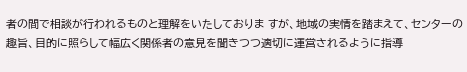者の間で相談が行われるものと理解をいたしておりま すが、地域の実情を踏まえて、センターの趣旨、目的に照らして幅広く関係者の意見を聞きつつ適切に運営されるように指導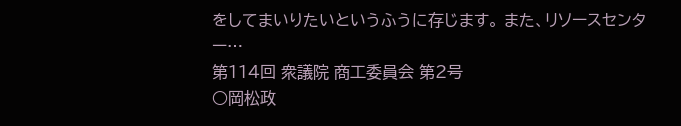をしてまいりたいというふうに存じます。 また、リソースセンター…
第114回 衆議院 商工委員会 第2号
○岡松政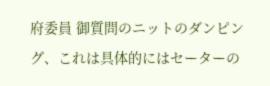府委員 御質問のニットのダンピング、これは具体的にはセーターの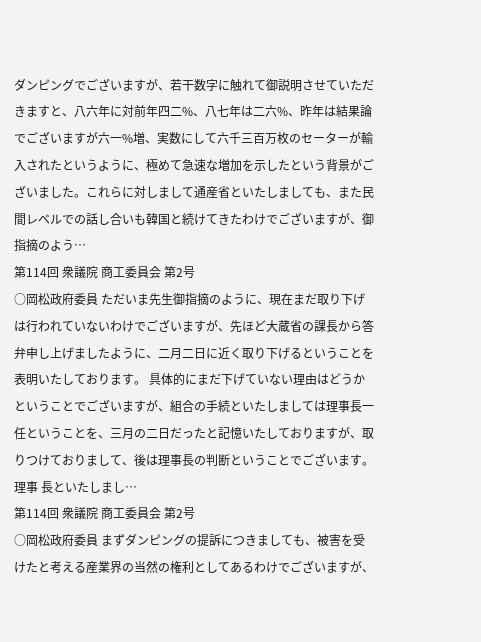ダンピングでございますが、若干数字に触れて御説明させていただきますと、八六年に対前年四二%、八七年は二六%、昨年は結果論でございますが六一%増、実数にして六千三百万枚のセーターが輸入されたというように、極めて急速な増加を示したという背景がございました。これらに対しまして通産省といたしましても、また民間レベルでの話し合いも韓国と続けてきたわけでございますが、御指摘のよう…
第114回 衆議院 商工委員会 第2号
○岡松政府委員 ただいま先生御指摘のように、現在まだ取り下げは行われていないわけでございますが、先ほど大蔵省の課長から答弁申し上げましたように、二月二日に近く取り下げるということを表明いたしております。 具体的にまだ下げていない理由はどうかということでございますが、組合の手続といたしましては理事長一任ということを、三月の二日だったと記憶いたしておりますが、取りつけておりまして、後は理事長の判断ということでございます。理事 長といたしまし…
第114回 衆議院 商工委員会 第2号
○岡松政府委員 まずダンピングの提訴につきましても、被害を受けたと考える産業界の当然の権利としてあるわけでございますが、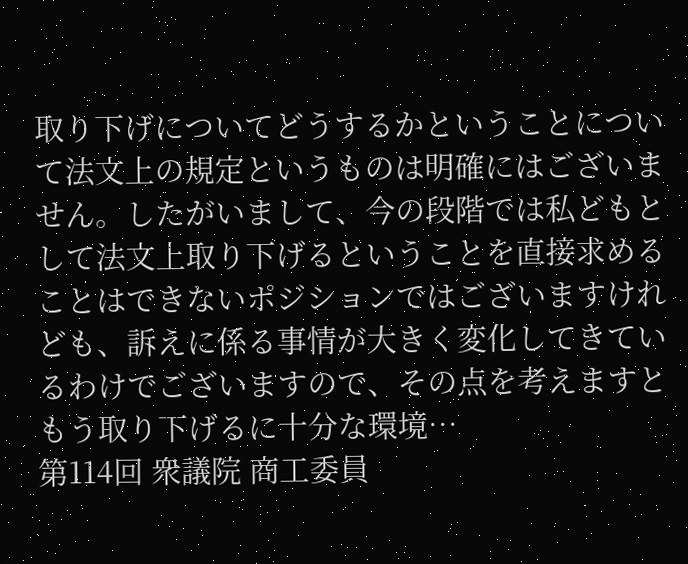取り下げについてどうするかということについて法文上の規定というものは明確にはございません。したがいまして、今の段階では私どもとして法文上取り下げるということを直接求めることはできないポジションではございますけれども、訴えに係る事情が大きく変化してきているわけでございますので、その点を考えますともう取り下げるに十分な環境…
第114回 衆議院 商工委員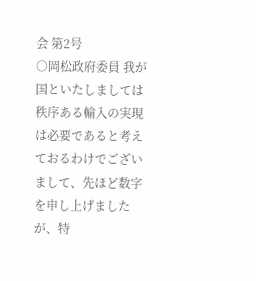会 第2号
○岡松政府委員 我が国といたしましては秩序ある輸入の実現は必要であると考えておるわけでございまして、先ほど数字を申し上げましたが、特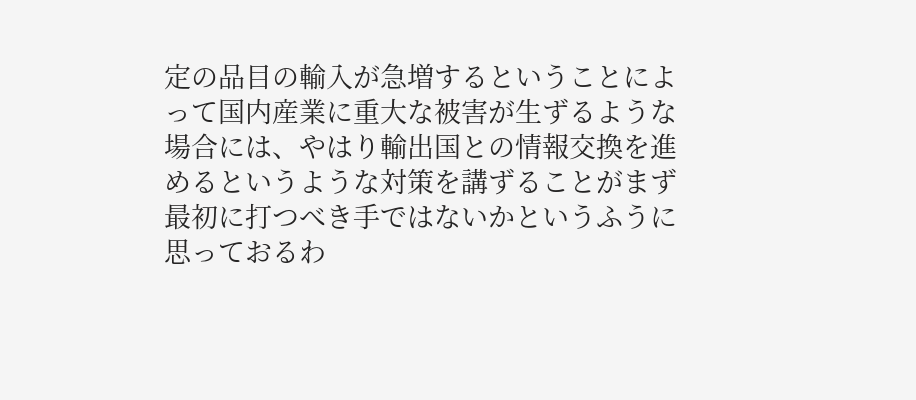定の品目の輸入が急増するということによって国内産業に重大な被害が生ずるような場合には、やはり輸出国との情報交換を進めるというような対策を講ずることがまず最初に打つべき手ではないかというふうに思っておるわ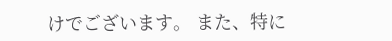けでございます。 また、特に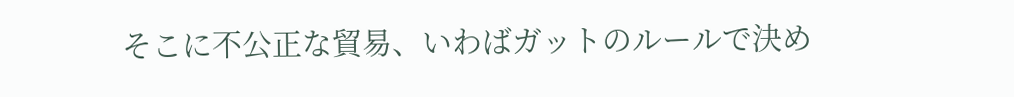そこに不公正な貿易、いわばガットのルールで決め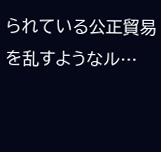られている公正貿易を乱すようなル…